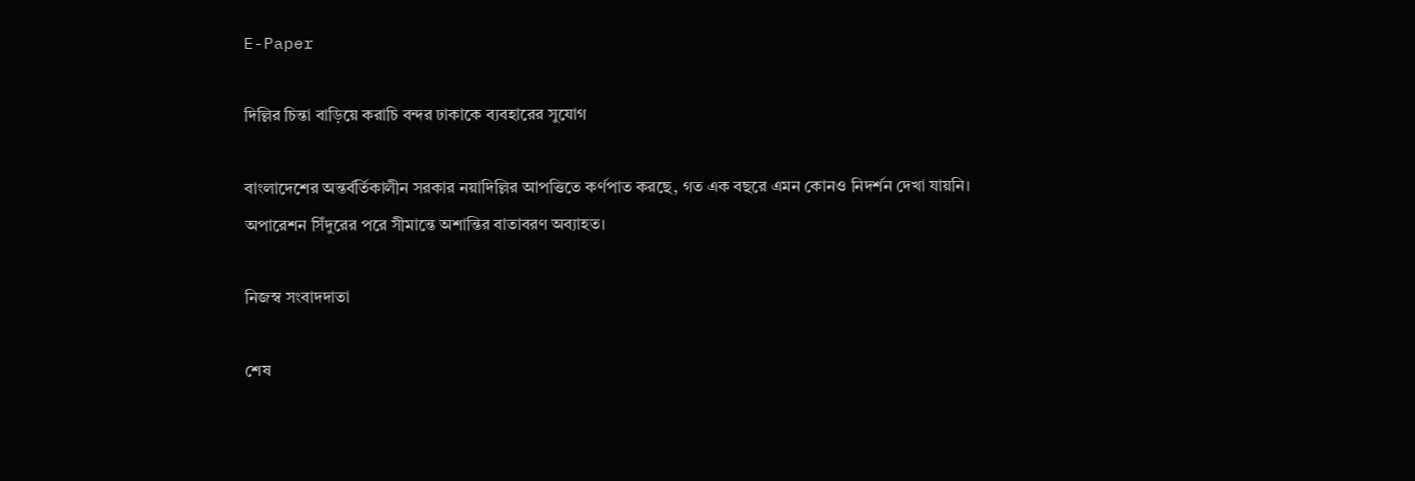E-Paper

দিল্লির চিন্তা বাড়িয়ে করাচি বন্দর ঢাকাকে ব্যবহারের সুযোগ

বাংলাদেশের অন্তর্বর্তিকালীন সরকার নয়াদিল্লির আপত্তিতে কর্ণপাত করছে, গত এক বছরে এমন কোনও নিদর্শন দেখা যায়নি। অপারেশন সিঁদুরের পরে সীমান্তে অশান্তির বাতাবরণ অব্যাহত।

নিজস্ব সংবাদদাতা

শেষ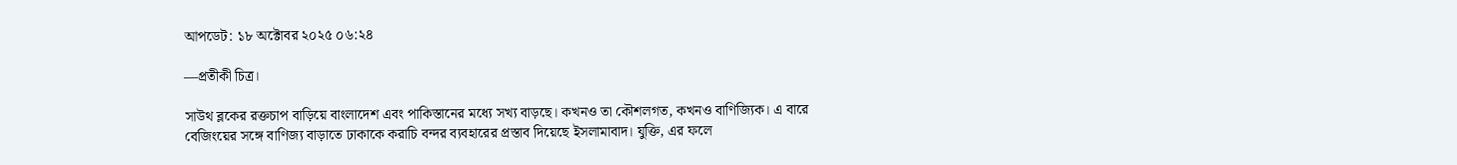আপডেট: ১৮ অক্টোবর ২০২৫ ০৬:২৪

—প্রতীকী চিত্র।

সাউথ ব্লকের রক্তচাপ বাড়িয়ে বাংলাদেশ এবং পাকিস্তানের মধ্যে সখ্য বাড়ছে। কখনও তা কৌশলগত, কখনও বাণিজ্যিক। এ বারে বেজিংয়ের সঙ্গে বাণিজ্য বাড়াতে ঢাকাকে করাচি বন্দর ব্যবহারের প্রস্তাব দিয়েছে ইসলামাবাদ। যুক্তি, এর ফলে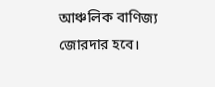আঞ্চলিক বাণিজ্য জোরদার হবে।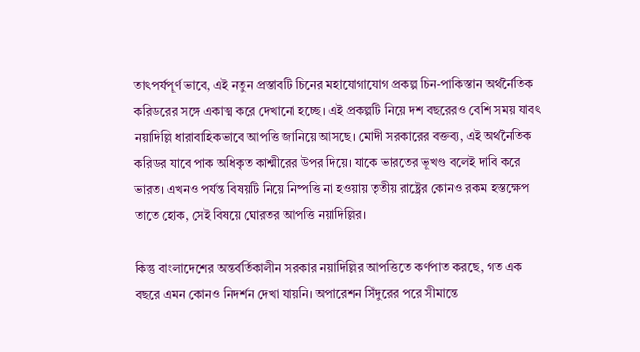তাৎপর্যপূর্ণ ভাবে, এই নতুন প্রস্তাবটি চিনের মহাযোগাযোগ প্রকল্প চিন-পাকিস্তান অর্থর্নৈতিক করিডরের সঙ্গে একাত্ম করে দেখানো হচ্ছে। এই প্রকল্পটি নিয়ে দশ বছরেরও বেশি সময় যাবৎ নয়াদিল্লি ধারাবাহিকভাবে আপত্তি জানিয়ে আসছে। মোদী সরকারের বক্তব্য, এই অর্থনৈতিক করিডর যাবে পাক অধিকৃত কাশ্মীরের উপর দিয়ে। যাকে ভারতের ভূখণ্ড বলেই দাবি করে ভারত। এখনও পর্যন্ত বিষয়টি নিয়ে নিষ্পত্তি না হওয়ায় তৃতীয় রাষ্ট্রের কোনও রকম হস্তক্ষেপ তাতে হোক, সেই বিষয়ে ঘোরতর আপত্তি নয়াদিল্লির।

কিন্তু বাংলাদেশের অন্তর্বর্তিকালীন সরকার নয়াদিল্লির আপত্তিতে কর্ণপাত করছে, গত এক বছরে এমন কোনও নিদর্শন দেখা যায়নি। অপারেশন সিঁদুরের পরে সীমান্তে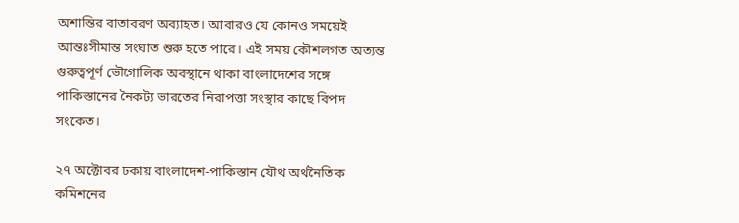অশান্তির বাতাবরণ অব্যাহত। আবারও যে কোনও সময়েই আন্তঃসীমান্ত সংঘাত শুরু হতে পারে। এই সময় কৌশলগত অত্যন্ত গুরুত্বপূর্ণ ভৌগোলিক অবস্থানে থাকা বাংলাদেশের সঙ্গে পাকিস্তানের নৈকট্য ভারতের নিরাপত্তা সংস্থার কাছে বিপদ সংকেত।

২৭ অক্টোবর ঢকায় বাংলাদেশ-পাকিস্তান যৌথ অর্থনৈতিক কমিশনের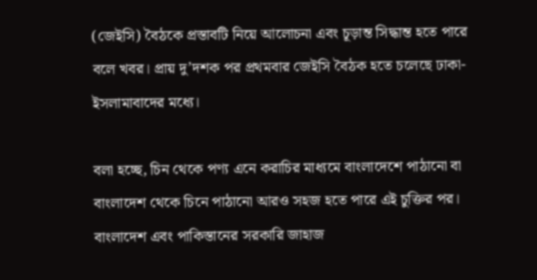(জেইসি) বৈঠকে প্রস্তাবটি নিয়ে আলোচনা এবং চূড়ান্ত সিদ্ধান্ত হতে পারে বলে খবর। প্রায় দু’দশক পর প্রথমবার জেইসি বৈঠক হতে চলেছে ঢাকা-ইসলামাবাদের মধ্যে।

বলা হচ্ছে, চিন থেকে পণ্য এনে করাচির মাধ্যমে বাংলাদেশে পাঠানো বা বাংলাদেশ থেকে চিনে পাঠানো আরও সহজ হতে পারে এই চুক্তির পর। বাংলাদেশ এবং পাকিস্তানের সরকারি জাহাজ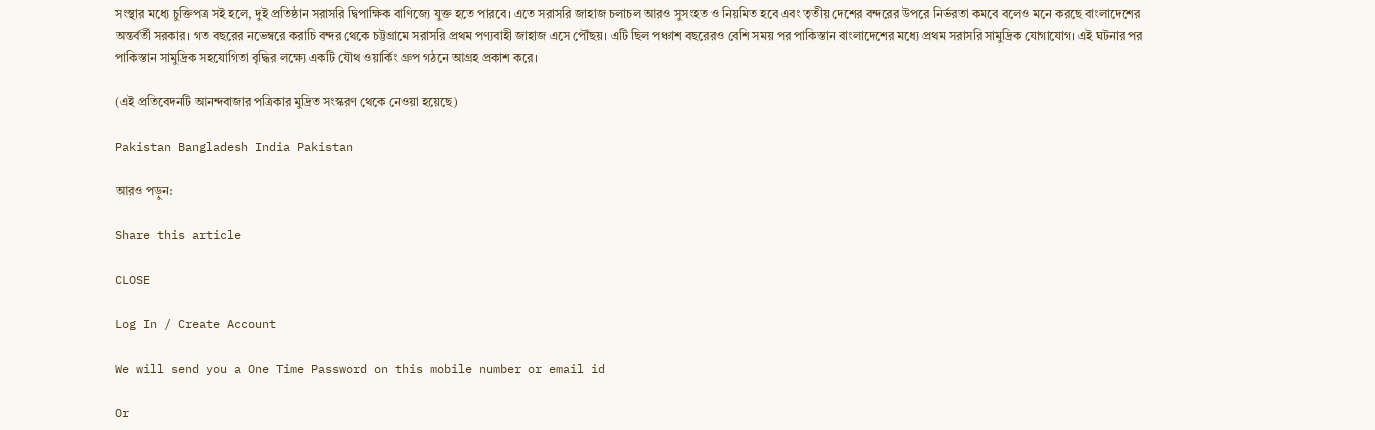সংস্থার মধ্যে চুক্তিপত্র সই হলে, দুই প্রতিষ্ঠান সরাসরি দ্বিপাক্ষিক বাণিজ্যে যুক্ত হতে পারবে। এতে সরাসরি জাহাজ চলাচল আরও সুসংহত ও নিয়মিত হবে এবং তৃতীয় দেশের বন্দরের উপরে নির্ভরতা কমবে বলেও মনে করছে বাংলাদেশের অন্তর্বর্তী সরকার। গত বছরের নভেম্বরে করাচি বন্দর থেকে চট্টগ্রামে সরাসরি প্রথম পণ্যবাহী জাহাজ এসে পৌঁছয়। এটি ছিল পঞ্চাশ বছরেরও বেশি সময় পর পাকিস্তান বাংলাদেশের মধ্যে প্রথম সরাসরি সামুদ্রিক যোগাযোগ। এই ঘটনার পর পাকিস্তান সামুদ্রিক সহযোগিতা বৃদ্ধির লক্ষ্যে একটি যৌথ ওয়ার্কিং গ্রুপ গঠনে আগ্রহ প্রকাশ করে।

(এই প্রতিবেদনটি আনন্দবাজার পত্রিকার মুদ্রিত সংস্করণ থেকে নেওয়া হয়েছে)

Pakistan Bangladesh India Pakistan

আরও পড়ুন:

Share this article

CLOSE

Log In / Create Account

We will send you a One Time Password on this mobile number or email id

Or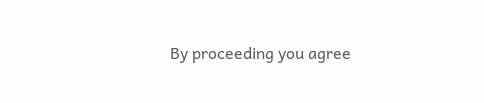By proceeding you agree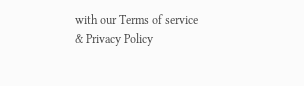with our Terms of service & Privacy Policy